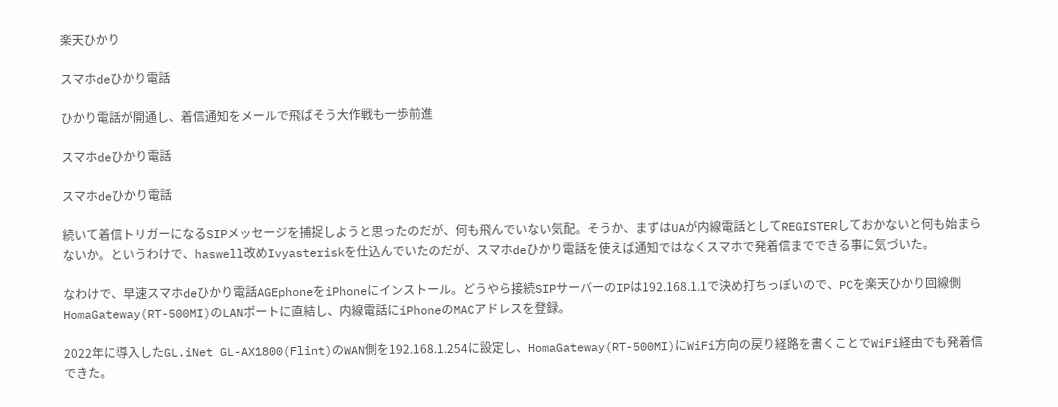楽天ひかり

スマホdeひかり電話

ひかり電話が開通し、着信通知をメールで飛ばそう大作戦も一歩前進

スマホdeひかり電話

スマホdeひかり電話

続いて着信トリガーになるSIPメッセージを捕捉しようと思ったのだが、何も飛んでいない気配。そうか、まずはUAが内線電話としてREGISTERしておかないと何も始まらないか。というわけで、haswell改めIvyasteriskを仕込んでいたのだが、スマホdeひかり電話を使えば通知ではなくスマホで発着信までできる事に気づいた。

なわけで、早速スマホdeひかり電話AGEphoneをiPhoneにインストール。どうやら接続SIPサーバーのIPは192.168.1.1で決め打ちっぽいので、PCを楽天ひかり回線側HomaGateway(RT-500MI)のLANポートに直結し、内線電話にiPhoneのMACアドレスを登録。

2022年に導入したGL.iNet GL-AX1800(Flint)のWAN側を192.168.1.254に設定し、HomaGateway(RT-500MI)にWiFi方向の戻り経路を書くことでWiFi経由でも発着信できた。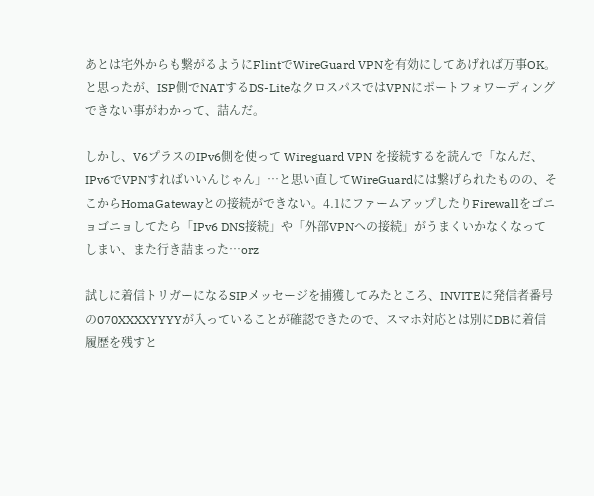あとは宅外からも繋がるようにFlintでWireGuard VPNを有効にしてあげれば万事OK。と思ったが、ISP側でNATするDS-LiteなクロスパスではVPNにポートフォワーディングできない事がわかって、詰んだ。

しかし、V6プラスのIPv6側を使って Wireguard VPN を接続するを読んで「なんだ、IPv6でVPNすればいいんじゃん」…と思い直してWireGuardには繋げられたものの、そこからHomaGatewayとの接続ができない。4.1にファームアップしたりFirewallをゴニョゴニョしてたら「IPv6 DNS接続」や「外部VPNへの接続」がうまくいかなくなってしまい、また行き詰まった…orz

試しに着信トリガーになるSIPメッセージを捕獲してみたところ、INVITEに発信者番号の070XXXXYYYYが入っていることが確認できたので、スマホ対応とは別にDBに着信履歴を残すと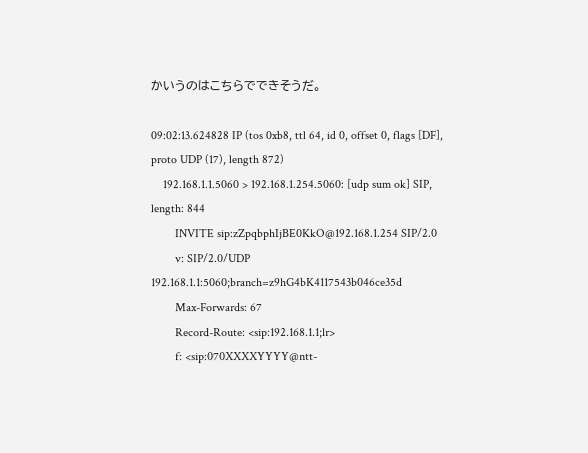かいうのはこちらでできそうだ。

09:02:13.624828 IP (tos 0xb8, ttl 64, id 0, offset 0, flags [DF], proto UDP (17), length 872)
    192.168.1.1.5060 > 192.168.1.254.5060: [udp sum ok] SIP, length: 844
        INVITE sip:zZpqbphIjBE0KkO@192.168.1.254 SIP/2.0
        v: SIP/2.0/UDP 192.168.1.1:5060;branch=z9hG4bK4117543b046ce35d
        Max-Forwards: 67
        Record-Route: <sip:192.168.1.1;lr>
        f: <sip:070XXXXYYYY@ntt-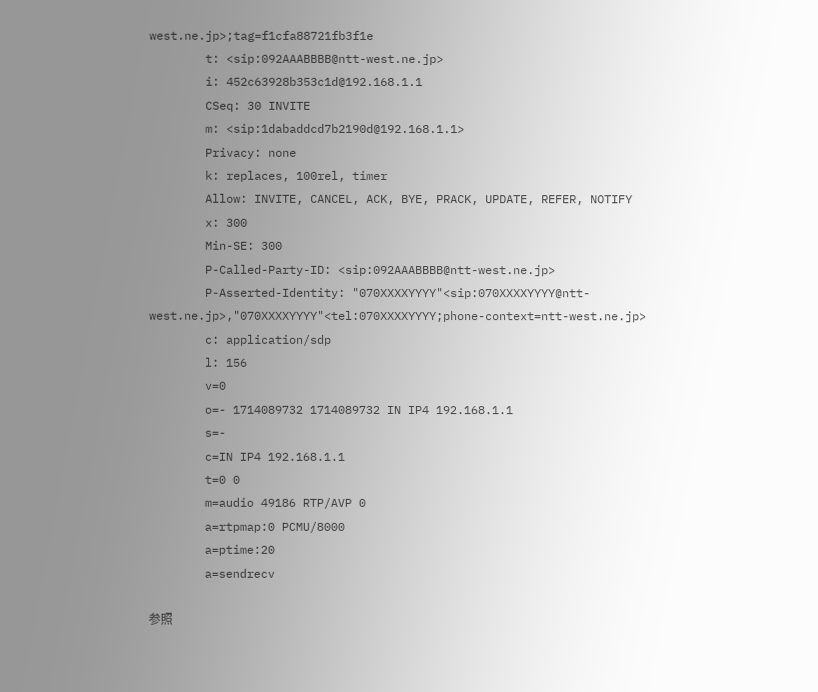west.ne.jp>;tag=f1cfa88721fb3f1e
        t: <sip:092AAABBBB@ntt-west.ne.jp>
        i: 452c63928b353c1d@192.168.1.1
        CSeq: 30 INVITE
        m: <sip:1dabaddcd7b2190d@192.168.1.1>
        Privacy: none
        k: replaces, 100rel, timer
        Allow: INVITE, CANCEL, ACK, BYE, PRACK, UPDATE, REFER, NOTIFY
        x: 300
        Min-SE: 300
        P-Called-Party-ID: <sip:092AAABBBB@ntt-west.ne.jp>
        P-Asserted-Identity: "070XXXXYYYY"<sip:070XXXXYYYY@ntt-west.ne.jp>,"070XXXXYYYY"<tel:070XXXXYYYY;phone-context=ntt-west.ne.jp>
        c: application/sdp
        l: 156
        v=0
        o=- 1714089732 1714089732 IN IP4 192.168.1.1
        s=-
        c=IN IP4 192.168.1.1
        t=0 0
        m=audio 49186 RTP/AVP 0
        a=rtpmap:0 PCMU/8000
        a=ptime:20
        a=sendrecv

参照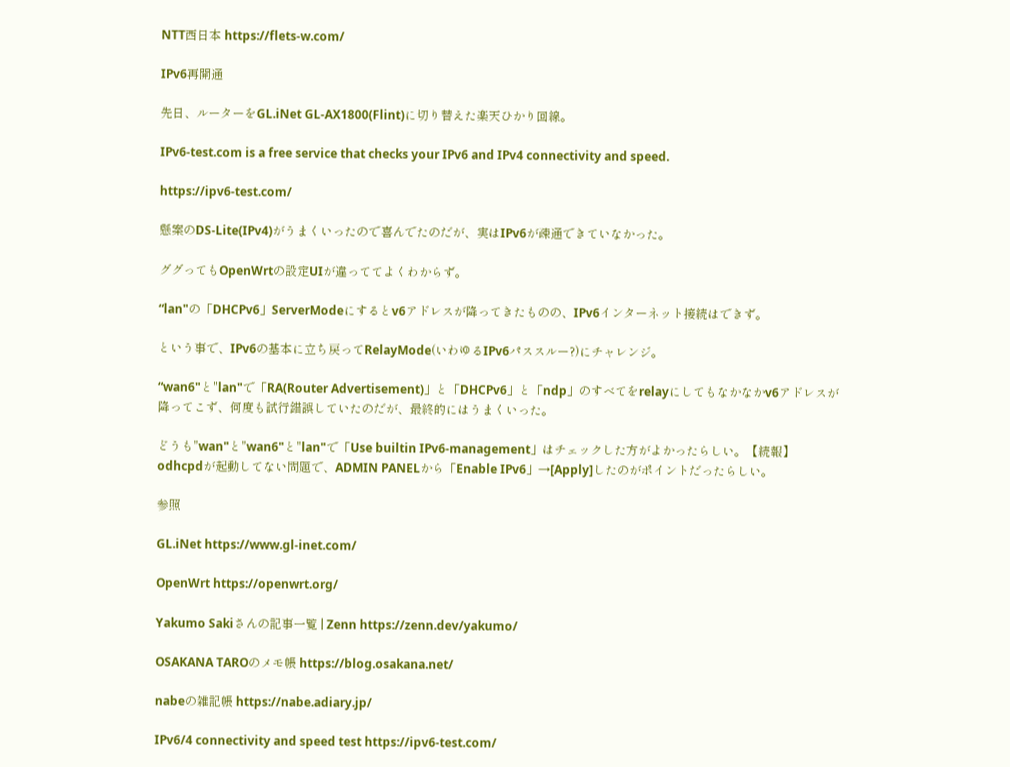NTT西日本 https://flets-w.com/

IPv6再開通

先日、ルーターをGL.iNet GL-AX1800(Flint)に切り替えた楽天ひかり回線。

IPv6-test.com is a free service that checks your IPv6 and IPv4 connectivity and speed.

https://ipv6-test.com/

懸案のDS-Lite(IPv4)がうまくいったので喜んでたのだが、実はIPv6が疎通できていなかった。

ググってもOpenWrtの設定UIが違っててよくわからず。

“lan"の「DHCPv6」ServerModeにするとv6アドレスが降ってきたものの、IPv6インターネット接続はできず。

という事で、IPv6の基本に立ち戻ってRelayMode(いわゆるIPv6パススルー?)にチャレンジ。

“wan6"と"lan"で「RA(Router Advertisement)」と「DHCPv6」と「ndp」のすべてをrelayにしてもなかなかv6アドレスが降ってこず、何度も試行錯誤していたのだが、最終的にはうまくいった。

どうも"wan"と"wan6"と"lan"で「Use builtin IPv6-management」はチェックした方がよかったらしい。【続報】odhcpdが起動してない問題で、ADMIN PANELから「Enable IPv6」→[Apply]したのがポイントだったらしい。

参照

GL.iNet https://www.gl-inet.com/

OpenWrt https://openwrt.org/

Yakumo Sakiさんの記事一覧 | Zenn https://zenn.dev/yakumo/

OSAKANA TAROのメモ帳 https://blog.osakana.net/

nabeの雑記帳 https://nabe.adiary.jp/

IPv6/4 connectivity and speed test https://ipv6-test.com/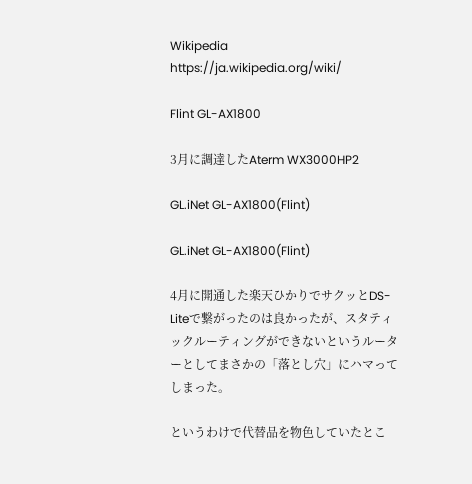Wikipedia https://ja.wikipedia.org/wiki/

Flint GL-AX1800

3月に調達したAterm WX3000HP2

GL.iNet GL-AX1800(Flint)

GL.iNet GL-AX1800(Flint)

4月に開通した楽天ひかりでサクッとDS-Liteで繋がったのは良かったが、スタティックルーティングができないというルーターとしてまさかの「落とし穴」にハマってしまった。

というわけで代替品を物色していたとこ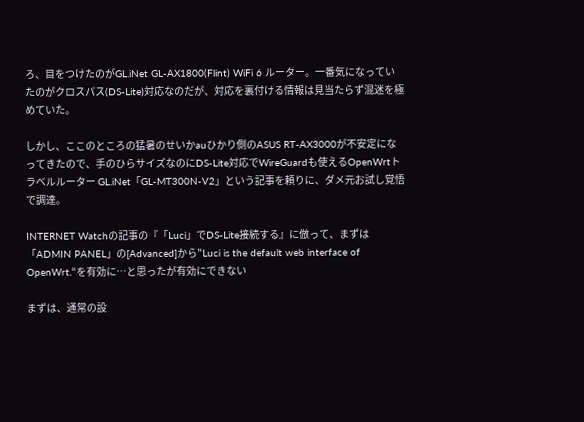ろ、目をつけたのがGL.iNet GL-AX1800(Flint) WiFi 6 ルーター。一番気になっていたのがクロスパス(DS-Lite)対応なのだが、対応を裏付ける情報は見当たらず混迷を極めていた。

しかし、ここのところの猛暑のせいかauひかり側のASUS RT-AX3000が不安定になってきたので、手のひらサイズなのにDS-Lite対応でWireGuardも使えるOpenWrtトラベルルーター GL.iNet「GL-MT300N-V2」という記事を頼りに、ダメ元お試し覚悟で調達。

INTERNET Watchの記事の『「Luci」でDS-Lite接続する』に倣って、まずは「ADMIN PANEL」の[Advanced]から"Luci is the default web interface of OpenWrt.“を有効に…と思ったが有効にできない

まずは、通常の設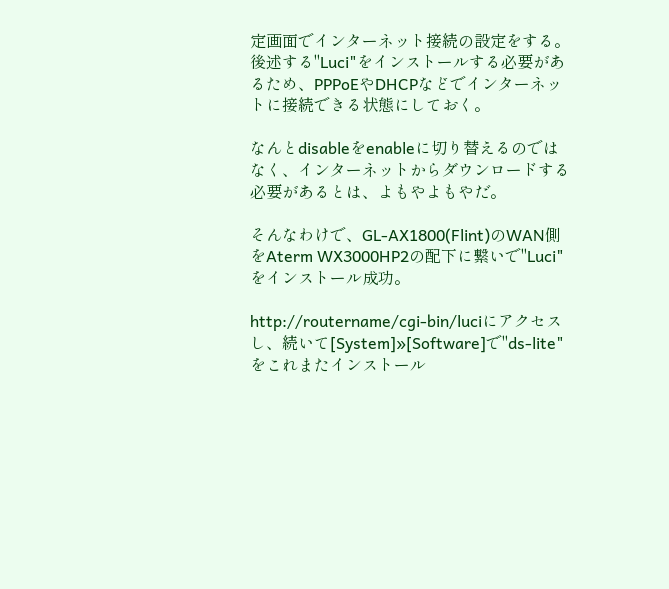定画面でインターネット接続の設定をする。後述する"Luci"をインストールする必要があるため、PPPoEやDHCPなどでインターネットに接続できる状態にしておく。

なんとdisableをenableに切り替えるのではなく、インターネットからダウンロードする必要があるとは、よもやよもやだ。

そんなわけで、GL-AX1800(Flint)のWAN側をAterm WX3000HP2の配下に繋いで"Luci"をインストール成功。

http://routername/cgi-bin/luciにアクセスし、続いて[System]»[Software]で"ds-lite"をこれまたインストール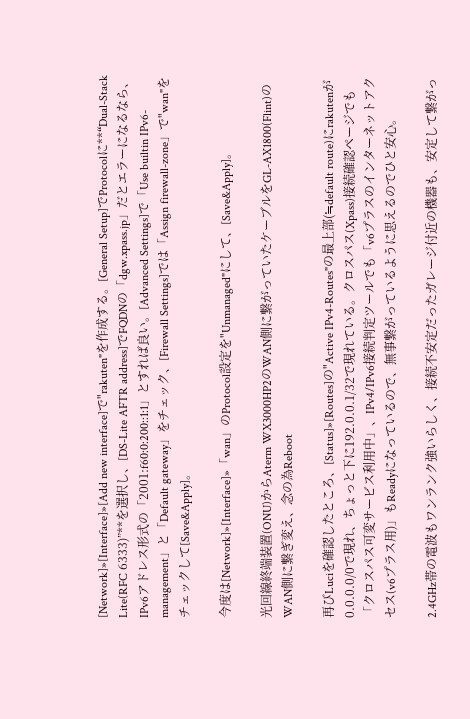[Network]»[Interface]»[Add new interface]で"rakuten"を作成する。[General Setup]でProtocolに**“Dual-Stack Lite(RFC 6333)”**を選択し、[DS-Lite AFTR address]でFQDNの「dgw.xpass.jp」だとエラーになるなら、IPv6アドレス形式の「2001:f60:0:200::1:1」とすれば良い。[Advanced Settings]で「Use builtin IPv6-management」と「Default gateway」をチェック、[Firewall Settings]では「Assign firewall-zone」で"wan"をチェックして[Save&Apply]。

今度は[Network]»[Interface]»「wan」のProtocol設定を"Unmanaged"にして、[Save&Apply]。

光回線終端装置(ONU)からAterm WX3000HP2のWAN側に繋がっていたケーブルをGL-AX1800(Flint)のWAN側に繋ぎ変え、念の為Reboot

再びLuciを確認したところ、[Status]»[Routes]の"Active IPv4-Routes"の最上部(≒default route)にrakutenが0.0.0.0/0で現れ、ちょっと下に192.0.0.1/32で現れている。クロスパス(Xpass)接続確認ページでも「クロスパス可変サービス利用中」、IPv4/IPv6接続判定ツールでも「v6プラスのインターネットアクセス(v6プラス用)」もReadyになっているので、無事繋がっているように思えるのでひと安心。

2.4GHz帯の電波もワンランク強いらしく、接続不安定だったガレージ付近の機器も、安定して繋がっ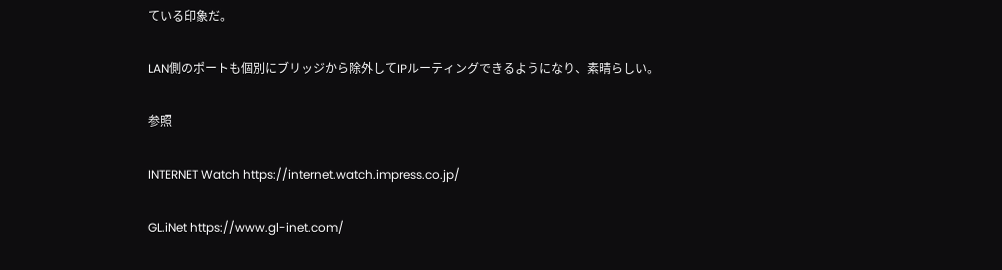ている印象だ。

LAN側のポートも個別にブリッジから除外してIPルーティングできるようになり、素晴らしい。

参照

INTERNET Watch https://internet.watch.impress.co.jp/

GL.iNet https://www.gl-inet.com/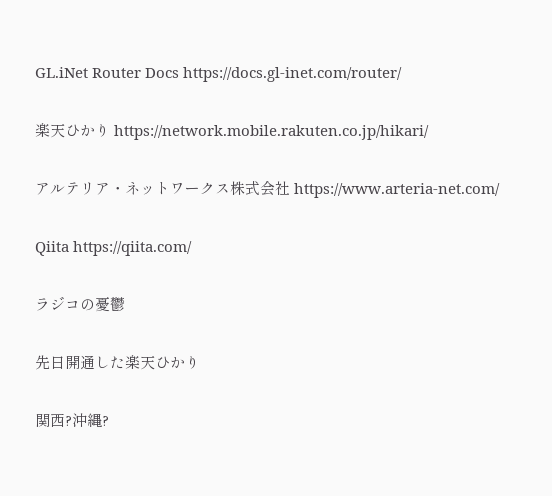GL.iNet Router Docs https://docs.gl-inet.com/router/

楽天ひかり https://network.mobile.rakuten.co.jp/hikari/

アルテリア・ネットワークス株式会社 https://www.arteria-net.com/

Qiita https://qiita.com/

ラジコの憂鬱

先日開通した楽天ひかり

関西?沖縄?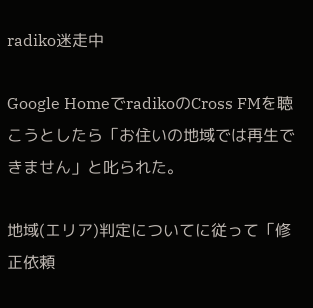radiko迷走中

Google HomeでradikoのCross FMを聴こうとしたら「お住いの地域では再生できません」と叱られた。

地域(エリア)判定についてに従って「修正依頼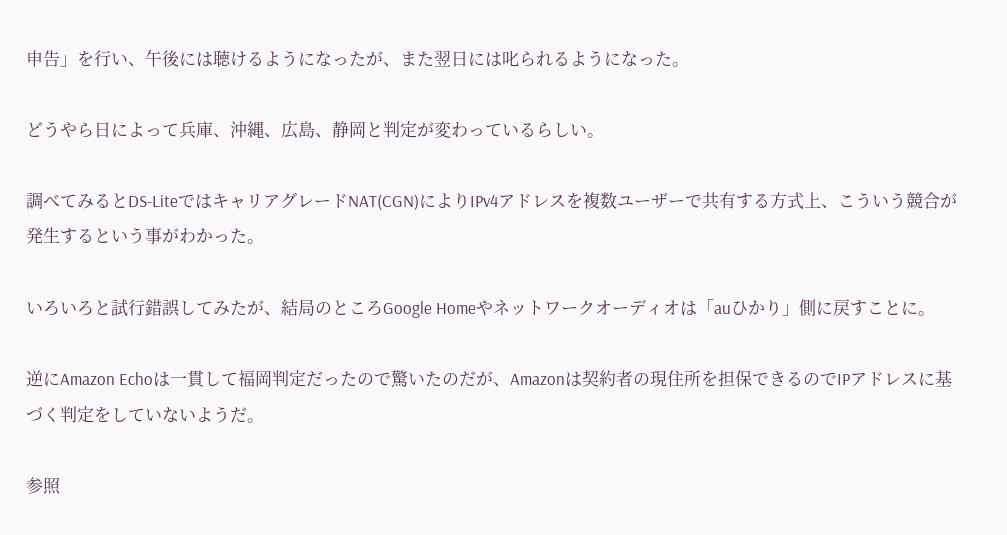申告」を行い、午後には聴けるようになったが、また翌日には叱られるようになった。

どうやら日によって兵庫、沖縄、広島、静岡と判定が変わっているらしい。

調べてみるとDS-LiteではキャリアグレードNAT(CGN)によりIPv4アドレスを複数ユーザーで共有する方式上、こういう競合が発生するという事がわかった。

いろいろと試行錯誤してみたが、結局のところGoogle Homeやネットワークオーディオは「auひかり」側に戻すことに。

逆にAmazon Echoは一貫して福岡判定だったので驚いたのだが、Amazonは契約者の現住所を担保できるのでIPアドレスに基づく判定をしていないようだ。

参照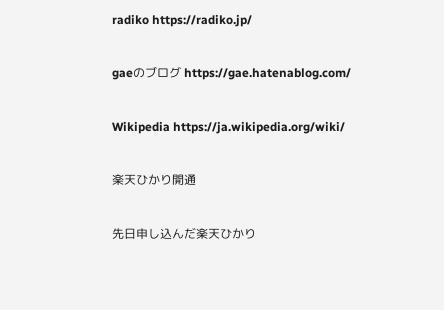radiko https://radiko.jp/

gaeのブログ https://gae.hatenablog.com/

Wikipedia https://ja.wikipedia.org/wiki/

楽天ひかり開通

先日申し込んだ楽天ひかり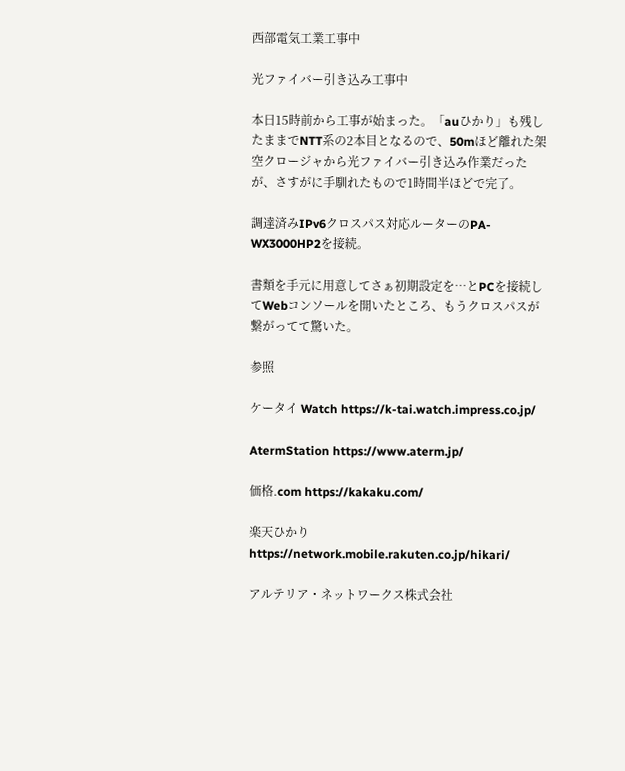西部電気工業工事中

光ファイバー引き込み工事中

本日15時前から工事が始まった。「auひかり」も残したままでNTT系の2本目となるので、50mほど離れた架空クロージャから光ファイバー引き込み作業だったが、さすがに手馴れたもので1時間半ほどで完了。

調達済みIPv6クロスパス対応ルーターのPA-WX3000HP2を接続。

書類を手元に用意してさぁ初期設定を…とPCを接続してWebコンソールを開いたところ、もうクロスパスが繋がってて驚いた。

参照

ケータイ Watch https://k-tai.watch.impress.co.jp/

AtermStation https://www.aterm.jp/

価格.com https://kakaku.com/

楽天ひかり https://network.mobile.rakuten.co.jp/hikari/

アルテリア・ネットワークス株式会社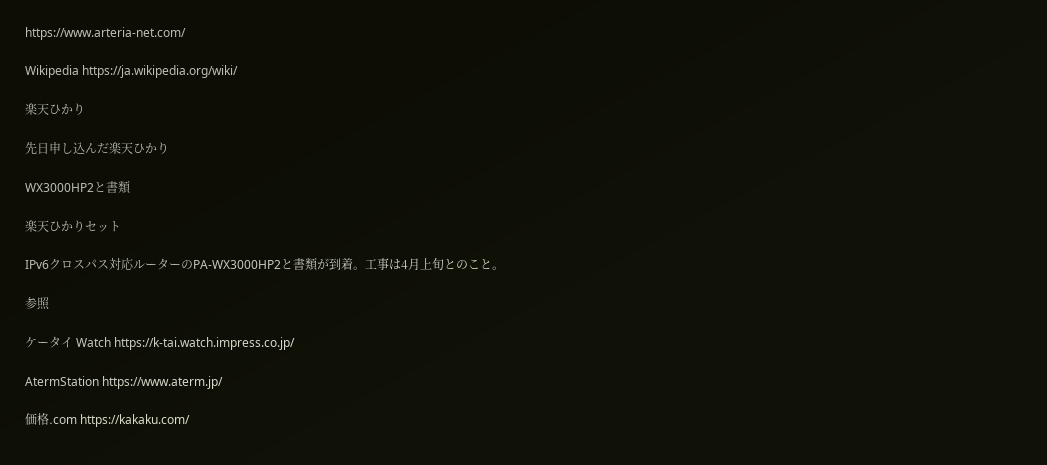https://www.arteria-net.com/

Wikipedia https://ja.wikipedia.org/wiki/

楽天ひかり

先日申し込んだ楽天ひかり

WX3000HP2と書類

楽天ひかりセット

IPv6クロスパス対応ルーターのPA-WX3000HP2と書類が到着。工事は4月上旬とのこと。

参照

ケータイ Watch https://k-tai.watch.impress.co.jp/

AtermStation https://www.aterm.jp/

価格.com https://kakaku.com/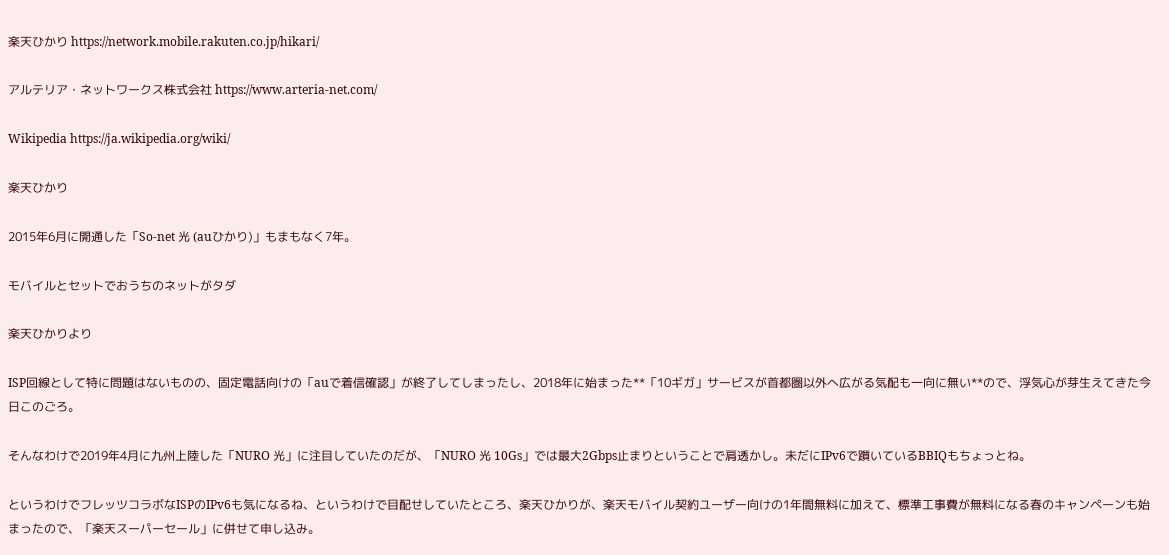楽天ひかり https://network.mobile.rakuten.co.jp/hikari/

アルテリア・ネットワークス株式会社 https://www.arteria-net.com/

Wikipedia https://ja.wikipedia.org/wiki/

楽天ひかり

2015年6月に開通した「So-net 光 (auひかり)」もまもなく7年。

モバイルとセットでおうちのネットがタダ

楽天ひかりより

ISP回線として特に問題はないものの、固定電話向けの「auで着信確認」が終了してしまったし、2018年に始まった**「10ギガ」サービスが首都圏以外へ広がる気配も一向に無い**ので、浮気心が芽生えてきた今日このごろ。

そんなわけで2019年4月に九州上陸した「NURO 光」に注目していたのだが、「NURO 光 10Gs」では最大2Gbps止まりということで肩透かし。未だにIPv6で躓いているBBIQもちょっとね。

というわけでフレッツコラボなISPのIPv6も気になるね、というわけで目配せしていたところ、楽天ひかりが、楽天モバイル契約ユーザー向けの1年間無料に加えて、標準工事費が無料になる春のキャンペーンも始まったので、「楽天スーパーセール」に併せて申し込み。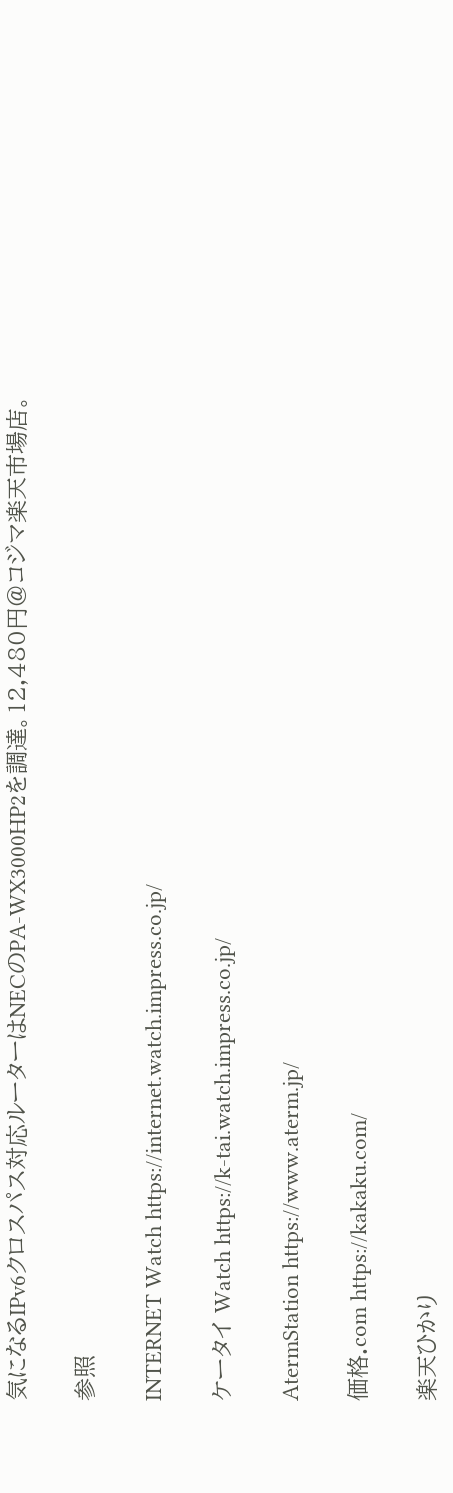気になるIPv6クロスパス対応ルーターはNECのPA-WX3000HP2を調達。12,480円@コジマ楽天市場店。

参照

INTERNET Watch https://internet.watch.impress.co.jp/

ケータイ Watch https://k-tai.watch.impress.co.jp/

AtermStation https://www.aterm.jp/

価格.com https://kakaku.com/

楽天ひかり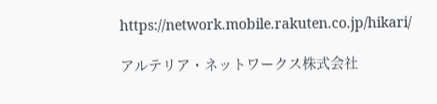https://network.mobile.rakuten.co.jp/hikari/

アルテリア・ネットワークス株式会社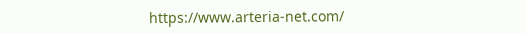https://www.arteria-net.com/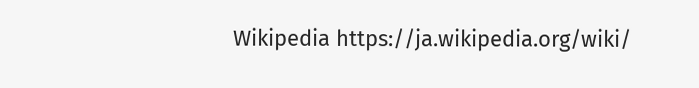Wikipedia https://ja.wikipedia.org/wiki/